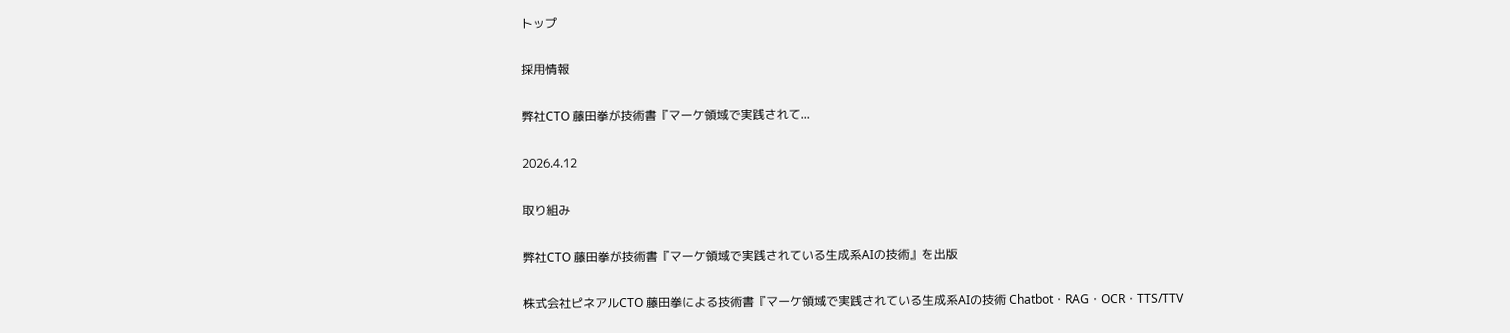トップ

採用情報

弊社CTO 藤田拳が技術書『マーケ領域で実践されて...

2026.4.12

取り組み

弊社CTO 藤田拳が技術書『マーケ領域で実践されている生成系AIの技術』を出版

株式会社ピネアルCTO 藤田拳による技術書『マーケ領域で実践されている生成系AIの技術 Chatbot・RAG・OCR・TTS/TTV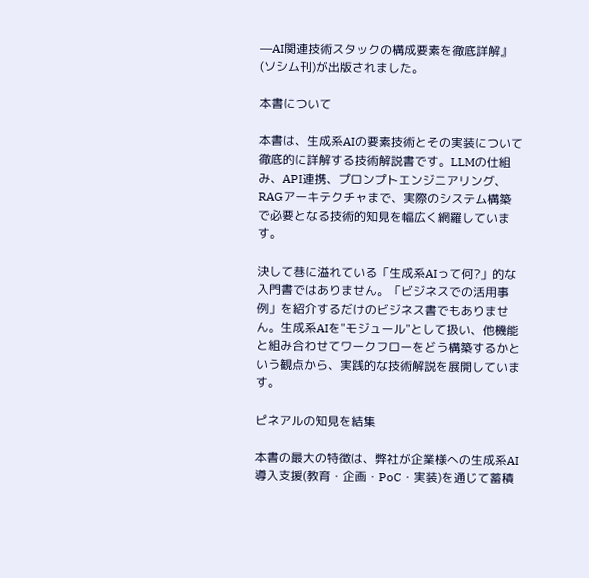―AI関連技術スタックの構成要素を徹底詳解』(ソシム刊)が出版されました。

本書について

本書は、生成系AIの要素技術とその実装について徹底的に詳解する技術解説書です。LLMの仕組み、API連携、プロンプトエンジニアリング、RAGアーキテクチャまで、実際のシステム構築で必要となる技術的知見を幅広く網羅しています。

決して巷に溢れている「生成系AIって何?」的な入門書ではありません。「ビジネスでの活用事例」を紹介するだけのビジネス書でもありません。生成系AIを"モジュール"として扱い、他機能と組み合わせてワークフローをどう構築するかという観点から、実践的な技術解説を展開しています。

ピネアルの知見を結集

本書の最大の特徴は、弊社が企業様への生成系AI導入支援(教育・企画・PoC・実装)を通じて蓄積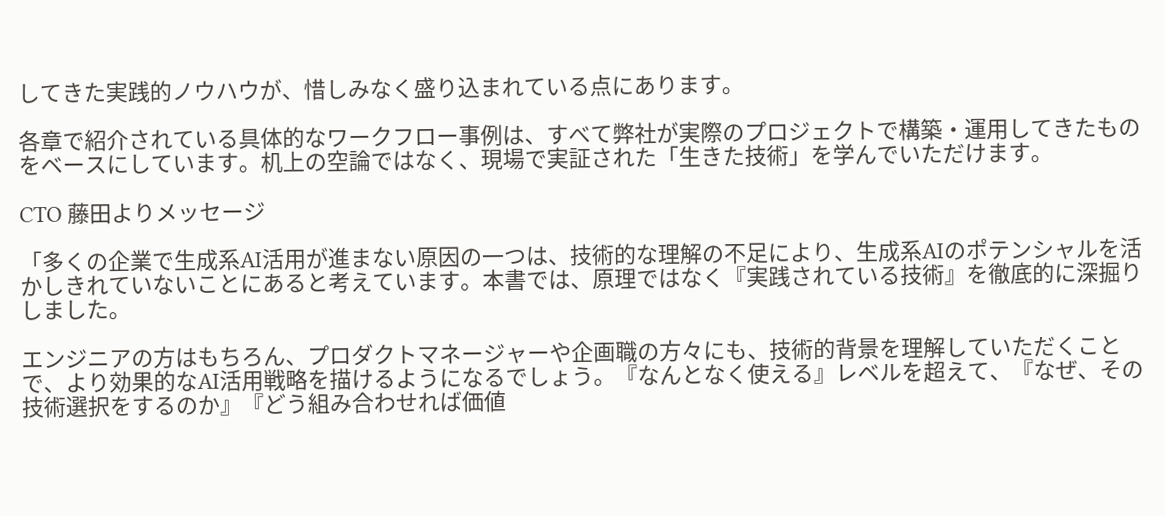してきた実践的ノウハウが、惜しみなく盛り込まれている点にあります。

各章で紹介されている具体的なワークフロー事例は、すべて弊社が実際のプロジェクトで構築・運用してきたものをベースにしています。机上の空論ではなく、現場で実証された「生きた技術」を学んでいただけます。

CTO 藤田よりメッセージ

「多くの企業で生成系AI活用が進まない原因の一つは、技術的な理解の不足により、生成系AIのポテンシャルを活かしきれていないことにあると考えています。本書では、原理ではなく『実践されている技術』を徹底的に深掘りしました。

エンジニアの方はもちろん、プロダクトマネージャーや企画職の方々にも、技術的背景を理解していただくことで、より効果的なAI活用戦略を描けるようになるでしょう。『なんとなく使える』レベルを超えて、『なぜ、その技術選択をするのか』『どう組み合わせれば価値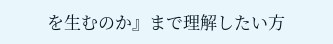を生むのか』まで理解したい方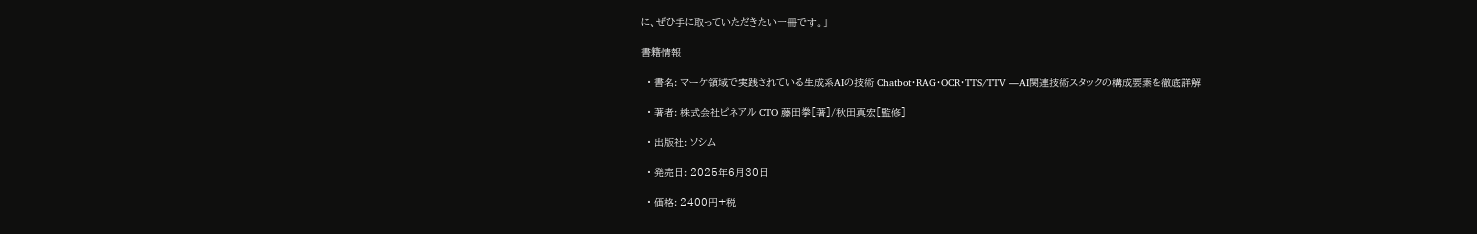に、ぜひ手に取っていただきたい一冊です。」

書籍情報

  • 書名: マーケ領域で実践されている生成系AIの技術 Chatbot・RAG・OCR・TTS/TTV ―AI関連技術スタックの構成要素を徹底詳解

  • 著者: 株式会社ピネアル CTO 藤田拳[著]/秋田真宏[監修]

  • 出版社: ソシム

  • 発売日: 2025年6月30日

  • 価格: 2400円+税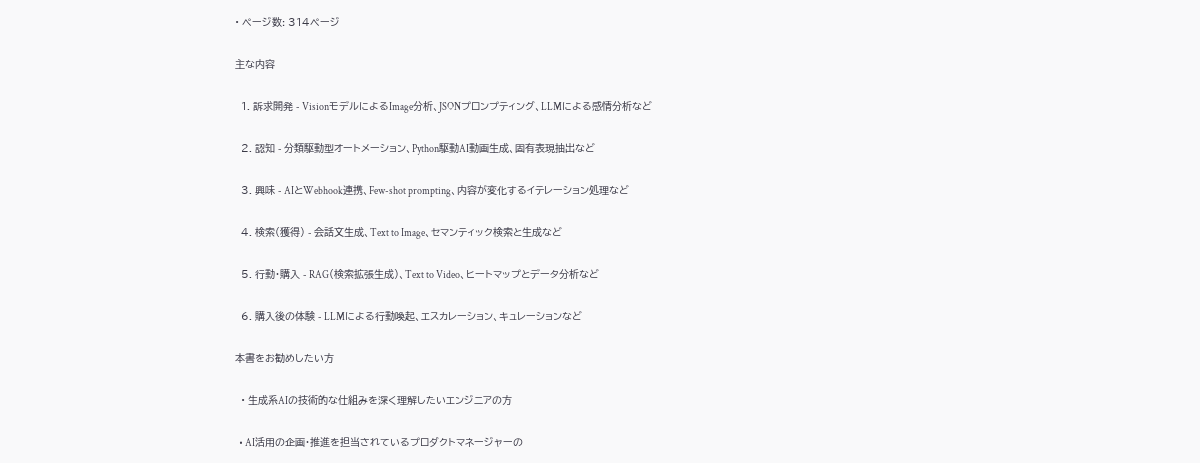• ページ数: 314ページ

主な内容

  1. 訴求開発 - VisionモデルによるImage分析、JSONプロンプティング、LLMによる感情分析など

  2. 認知 - 分類駆動型オートメーション、Python駆動AI動画生成、固有表現抽出など

  3. 興味 - AIとWebhook連携、Few-shot prompting、内容が変化するイテレーション処理など

  4. 検索(獲得) - 会話文生成、Text to Image、セマンティック検索と生成など

  5. 行動・購入 - RAG(検索拡張生成)、Text to Video、ヒートマップとデータ分析など

  6. 購入後の体験 - LLMによる行動喚起、エスカレーション、キュレーションなど

本書をお勧めしたい方

  • 生成系AIの技術的な仕組みを深く理解したいエンジニアの方

  • AI活用の企画・推進を担当されているプロダクトマネージャーの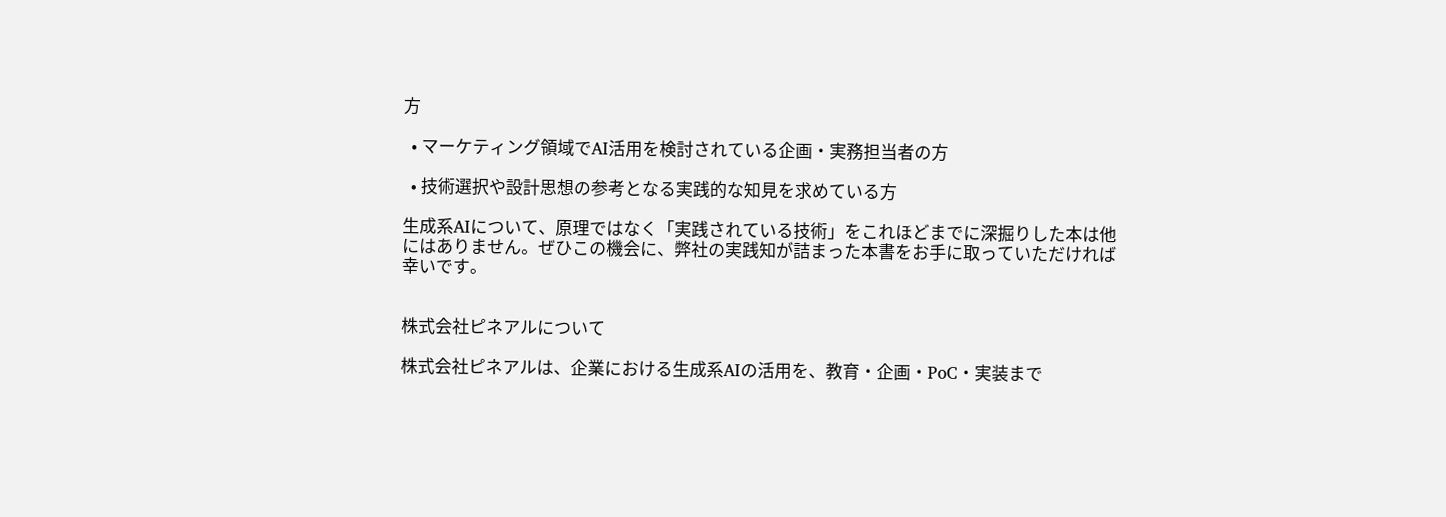方

  • マーケティング領域でAI活用を検討されている企画・実務担当者の方

  • 技術選択や設計思想の参考となる実践的な知見を求めている方

生成系AIについて、原理ではなく「実践されている技術」をこれほどまでに深掘りした本は他にはありません。ぜひこの機会に、弊社の実践知が詰まった本書をお手に取っていただければ幸いです。


株式会社ピネアルについて

株式会社ピネアルは、企業における生成系AIの活用を、教育・企画・PoC・実装まで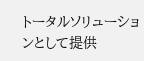トータルソリューションとして提供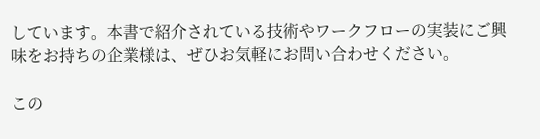しています。本書で紹介されている技術やワークフローの実装にご興味をお持ちの企業様は、ぜひお気軽にお問い合わせください。

この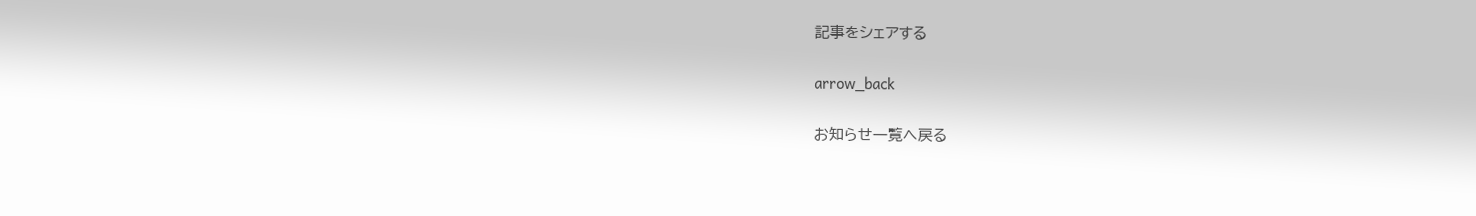記事をシェアする

arrow_back

お知らせ一覧へ戻る